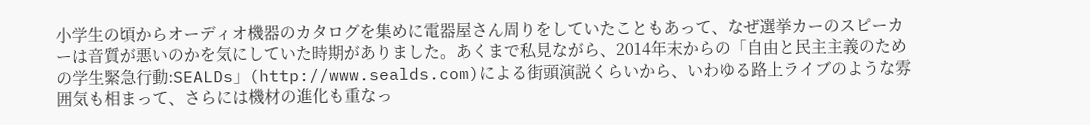小学生の頃からオーディオ機器のカタログを集めに電器屋さん周りをしていたこともあって、なぜ選挙カーのスピーカーは音質が悪いのかを気にしていた時期がありました。あくまで私見ながら、2014年末からの「自由と民主主義のための学生緊急行動:SEALDs」(http://www.sealds.com)による街頭演説くらいから、いわゆる路上ライブのような雰囲気も相まって、さらには機材の進化も重なっ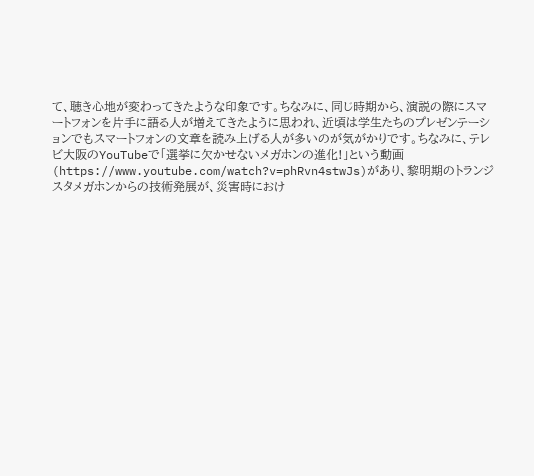て、聴き心地が変わってきたような印象です。ちなみに、同じ時期から、演説の際にスマートフォンを片手に語る人が増えてきたように思われ、近頃は学生たちのプレゼンテーションでもスマートフォンの文章を読み上げる人が多いのが気がかりです。ちなみに、テレビ大阪のYouTubeで「選挙に欠かせないメガホンの進化!」という動画(https://www.youtube.com/watch?v=phRvn4stwJs)があり、黎明期のトランジスタメガホンからの技術発展が、災害時におけ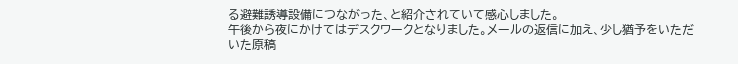る避難誘導設備につながった、と紹介されていて感心しました。
午後から夜にかけてはデスクワークとなりました。メールの返信に加え、少し猶予をいただいた原稿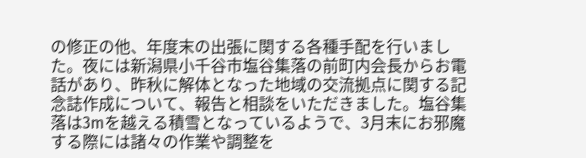の修正の他、年度末の出張に関する各種手配を行いました。夜には新潟県小千谷市塩谷集落の前町内会長からお電話があり、昨秋に解体となった地域の交流拠点に関する記念誌作成について、報告と相談をいただきました。塩谷集落は3mを越える積雪となっているようで、3月末にお邪魔する際には諸々の作業や調整を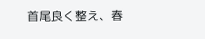首尾良く整え、春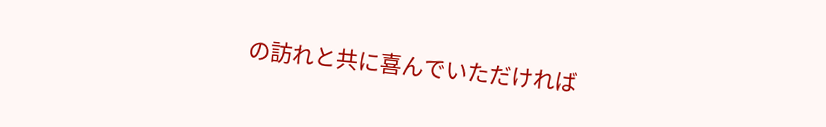の訪れと共に喜んでいただければ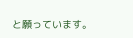と願っています。